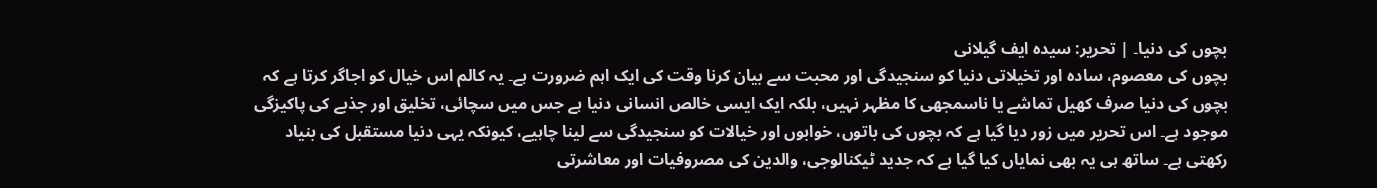بچوں کی دنیا۔ | تحریر: سیدہ ایف گیلانی
بچوں کی معصوم، سادہ اور تخیلاتی دنیا کو سنجیدگی اور محبت سے بیان کرنا وقت کی ایک اہم ضرورت ہے۔ یہ کالم اس خیال کو اجاگر کرتا ہے کہ بچوں کی دنیا صرف کھیل تماشے یا ناسمجھی کا مظہر نہیں، بلکہ ایک ایسی خالص انسانی دنیا ہے جس میں سچائی، تخلیق اور جذبے کی پاکیزگی موجود ہے۔ اس تحریر میں زور دیا گیا ہے کہ بچوں کی باتوں، خوابوں اور خیالات کو سنجیدگی سے لینا چاہیے، کیونکہ یہی دنیا مستقبل کی بنیاد رکھتی ہے۔ ساتھ ہی یہ بھی نمایاں کیا گیا ہے کہ جدید ٹیکنالوجی، والدین کی مصروفیات اور معاشرتی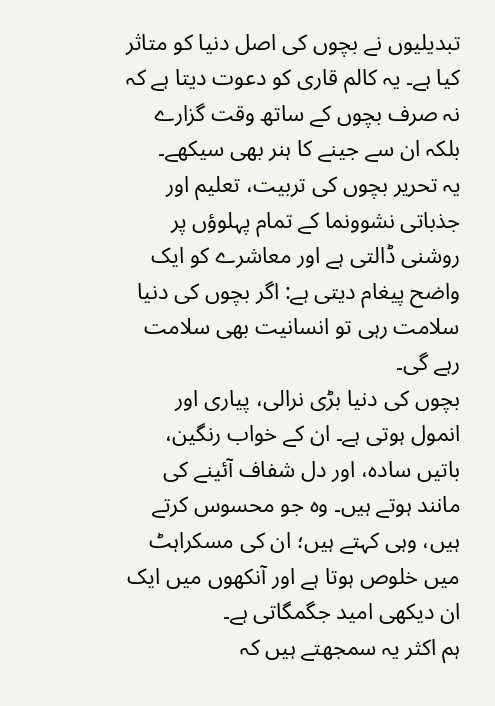تبدیلیوں نے بچوں کی اصل دنیا کو متاثر کیا ہے۔ یہ کالم قاری کو دعوت دیتا ہے کہ نہ صرف بچوں کے ساتھ وقت گزارے بلکہ ان سے جینے کا ہنر بھی سیکھے۔
یہ تحریر بچوں کی تربیت، تعلیم اور جذباتی نشوونما کے تمام پہلوؤں پر روشنی ڈالتی ہے اور معاشرے کو ایک واضح پیغام دیتی ہے: اگر بچوں کی دنیا سلامت رہی تو انسانیت بھی سلامت رہے گی۔
بچوں کی دنیا بڑی نرالی، پیاری اور انمول ہوتی ہے۔ ان کے خواب رنگین، باتیں سادہ، اور دل شفاف آئینے کی مانند ہوتے ہیں۔ وہ جو محسوس کرتے ہیں، وہی کہتے ہیں؛ ان کی مسکراہٹ میں خلوص ہوتا ہے اور آنکھوں میں ایک ان دیکھی امید جگمگاتی ہے۔
ہم اکثر یہ سمجھتے ہیں کہ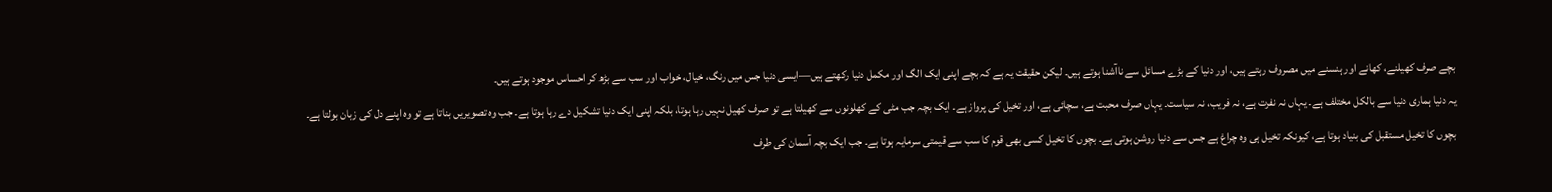بچے صرف کھیلنے، کھانے اور ہنسنے میں مصروف رہتے ہیں، اور دنیا کے بڑے مسائل سے ناآشنا ہوتے ہیں۔ لیکن حقیقت یہ ہے کہ بچے اپنی ایک الگ اور مکمل دنیا رکھتے ہیں—ایسی دنیا جس میں رنگ، خیال، خواب اور سب سے بڑھ کر احساس موجود ہوتے ہیں۔
یہ دنیا ہماری دنیا سے بالکل مختلف ہے۔ یہاں نہ نفرت ہے، نہ فریب، نہ سیاست۔ یہاں صرف محبت ہے، سچائی ہے، اور تخیل کی پرواز ہے۔ ایک بچہ جب مٹی کے کھلونوں سے کھیلتا ہے تو صرف کھیل نہیں رہا ہوتا، بلکہ اپنی ایک دنیا تشکیل دے رہا ہوتا ہے۔ جب وہ تصویریں بناتا ہے تو وہ اپنے دل کی زبان بولتا ہے۔
بچوں کا تخیل مستقبل کی بنیاد ہوتا ہے، کیونکہ تخیل ہی وہ چراغ ہے جس سے دنیا روشن ہوتی ہے۔ بچوں کا تخیل کسی بھی قوم کا سب سے قیمتی سرمایہ ہوتا ہے۔ جب ایک بچہ آسمان کی طرف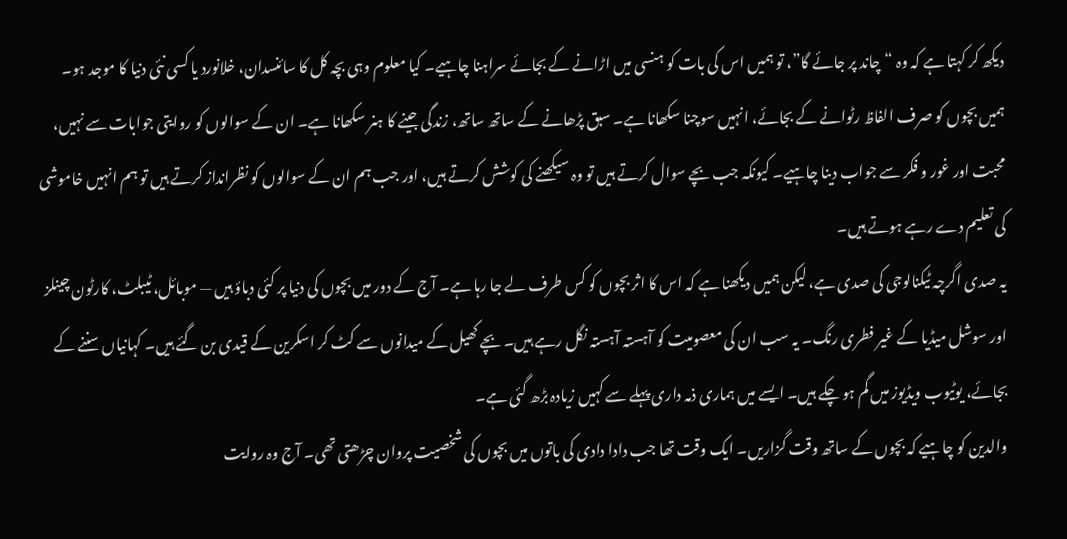دیکھ کر کہتا ہے کہ وہ “چاند پر جائے گا”، تو ہمیں اس کی بات کو ہنسی میں اڑانے کے بجائے سراہنا چاہیے۔ کیا معلوم وہی بچہ کل کا سائنسدان، خلانورد یا کسی نئی دنیا کا موجد ہو۔
ہمیں بچوں کو صرف الفاظ رٹوانے کے بجائے، انہیں سوچنا سکھانا ہے۔ سبق پڑھانے کے ساتھ ساتھ، زندگی جینے کا ہنر سکھانا ہے۔ ان کے سوالوں کو روایتی جوابات سے نہیں، محبت اور غور و فکر سے جواب دینا چاہیے۔ کیونکہ جب بچے سوال کرتے ہیں تو وہ سیکھنے کی کوشش کرتے ہیں، اور جب ہم ان کے سوالوں کو نظرانداز کرتے ہیں تو ہم انہیں خاموشی کی تعلیم دے رہے ہوتے ہیں۔
یہ صدی اگرچہ ٹیکنالوجی کی صدی ہے، لیکن ہمیں دیکھنا ہے کہ اس کا اثر بچوں کو کس طرف لے جا رہا ہے۔ آج کے دور میں بچوں کی دنیا پر کئی دباؤ ہیں — موبائل، ٹیبلٹ، کارٹون چینلز اور سوشل میڈیا کے غیر فطری رنگ۔ یہ سب ان کی معصومیت کو آہستہ آہستہ نگل رہے ہیں۔ بچے کھیل کے میدانوں سے کٹ کر اسکرین کے قیدی بن گئے ہیں۔ کہانیاں سننے کے بجائے، یوٹیوب ویڈیوز میں گم ہو چکے ہیں۔ ایسے میں ہماری ذمہ داری پہلے سے کہیں زیادہ بڑھ گئی ہے۔
والدین کو چاہیے کہ بچوں کے ساتھ وقت گزاریں۔ ایک وقت تھا جب دادا دادی کی باتوں میں بچوں کی شخصیت پروان چڑھتی تھی۔ آج وہ روایت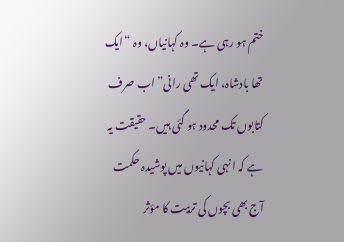ختم ہو رہی ہے۔ وہ کہانیاں، وہ “ایک تھا بادشاہ، ایک تھی رانی” اب صرف کتابوں تک محدود ہو گئی ہیں۔ حقیقت یہ ہے کہ انہی کہانیوں میں پوشیدہ حکمت آج بھی بچوں کی تربیت کا مؤثر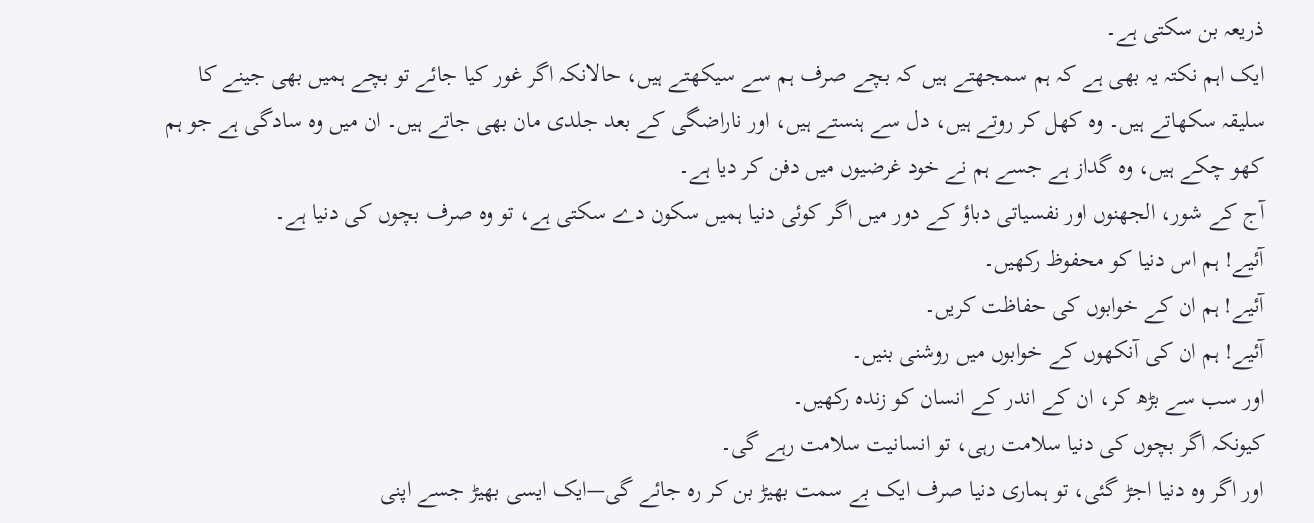ذریعہ بن سکتی ہے۔
ایک اہم نکتہ یہ بھی ہے کہ ہم سمجھتے ہیں کہ بچے صرف ہم سے سیکھتے ہیں، حالانکہ اگر غور کیا جائے تو بچے ہمیں بھی جینے کا سلیقہ سکھاتے ہیں۔ وہ کھل کر روتے ہیں، دل سے ہنستے ہیں، اور ناراضگی کے بعد جلدی مان بھی جاتے ہیں۔ ان میں وہ سادگی ہے جو ہم کھو چکے ہیں، وہ گداز ہے جسے ہم نے خود غرضیوں میں دفن کر دیا ہے۔
آج کے شور، الجھنوں اور نفسیاتی دباؤ کے دور میں اگر کوئی دنیا ہمیں سکون دے سکتی ہے، تو وہ صرف بچوں کی دنیا ہے۔
آئیے! ہم اس دنیا کو محفوظ رکھیں۔
آئیے! ہم ان کے خوابوں کی حفاظت کریں۔
آئیے! ہم ان کی آنکھوں کے خوابوں میں روشنی بنیں۔
اور سب سے بڑھ کر، ان کے اندر کے انسان کو زندہ رکھیں۔
کیونکہ اگر بچوں کی دنیا سلامت رہی، تو انسانیت سلامت رہے گی۔
اور اگر وہ دنیا اجڑ گئی، تو ہماری دنیا صرف ایک بے سمت بھیڑ بن کر رہ جائے گی—ایک ایسی بھیڑ جسے اپنی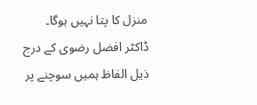منزل کا پتا نہیں ہوگا۔
ڈاکٹر افضل رضوی کے درج ذیل الفاظ ہمیں سوچنے پر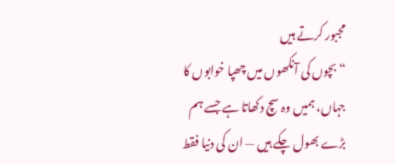مجبور کرتے ہیں
“بچوں کی آنکھوں میں چھپا خوابوں کا جہاں، ہمیں وہ سچ دکھاتا ہے جسے ہم بڑے بھول چکے ہیں — ان کی دنیا فقط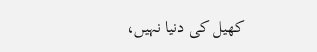کھیل کی دنیا نہیں،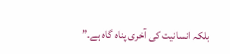بلکہ انسانیت کی آخری پناہ گاہ ہے۔”